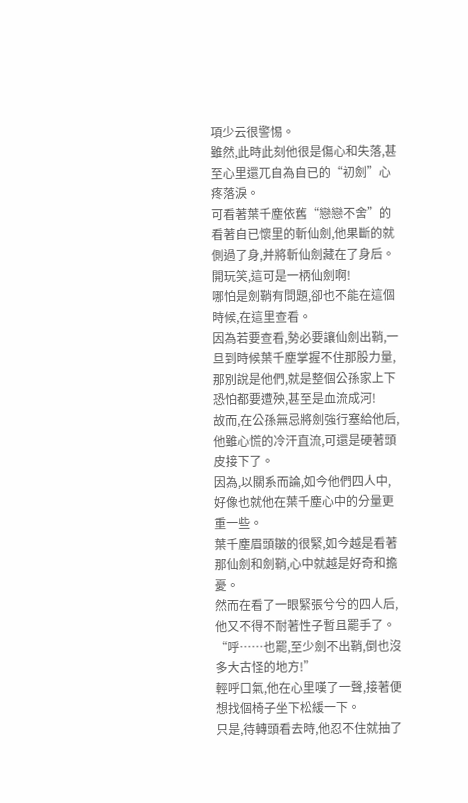項少云很警惕。
雖然,此時此刻他很是傷心和失落,甚至心里還兀自為自已的“初劍”心疼落淚。
可看著葉千塵依舊“戀戀不舍”的看著自已懷里的斬仙劍,他果斷的就側過了身,并將斬仙劍藏在了身后。
開玩笑,這可是一柄仙劍啊!
哪怕是劍鞘有問題,卻也不能在這個時候,在這里查看。
因為若要查看,勢必要讓仙劍出鞘,一旦到時候葉千塵掌握不住那股力量,那別說是他們,就是整個公孫家上下恐怕都要遭殃,甚至是血流成河!
故而,在公孫無忌將劍強行塞給他后,他雖心慌的冷汗直流,可還是硬著頭皮接下了。
因為,以關系而論,如今他們四人中,好像也就他在葉千塵心中的分量更重一些。
葉千塵眉頭皺的很緊,如今越是看著那仙劍和劍鞘,心中就越是好奇和擔憂。
然而在看了一眼緊張兮兮的四人后,他又不得不耐著性子暫且罷手了。
“呼……也罷,至少劍不出鞘,倒也沒多大古怪的地方!”
輕呼口氣,他在心里嘆了一聲,接著便想找個椅子坐下松緩一下。
只是,待轉頭看去時,他忍不住就抽了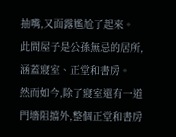抽嘴,又面露尷尬了起來。
此間屋子是公孫無忌的居所,涵蓋寢室、正堂和書房。
然而如今,除了寢室還有一道門墻阻擋外,整個正堂和書房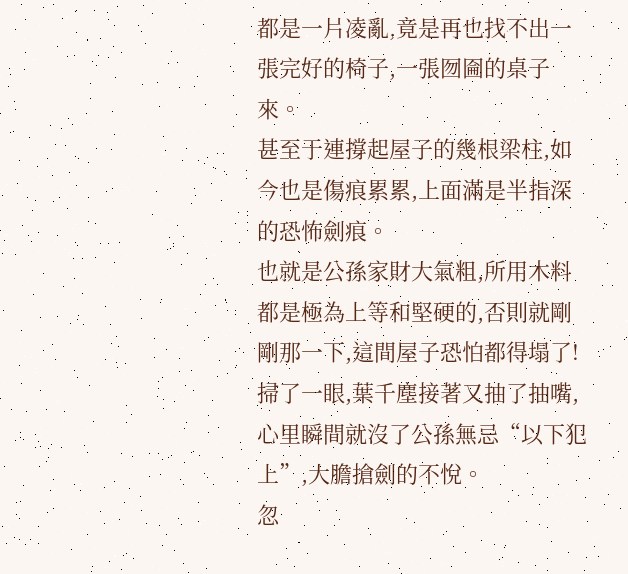都是一片凌亂,竟是再也找不出一張完好的椅子,一張囫圇的桌子來。
甚至于連撐起屋子的幾根梁柱,如今也是傷痕累累,上面滿是半指深的恐怖劍痕。
也就是公孫家財大氣粗,所用木料都是極為上等和堅硬的,否則就剛剛那一下,這間屋子恐怕都得塌了!
掃了一眼,葉千塵接著又抽了抽嘴,心里瞬間就沒了公孫無忌“以下犯上”,大膽搶劍的不悅。
忽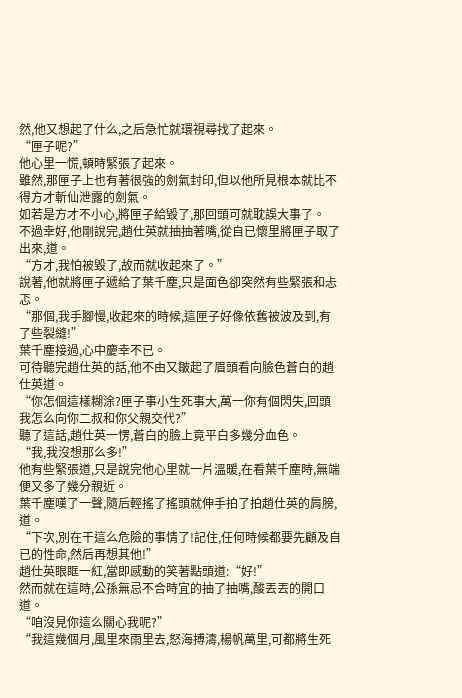然,他又想起了什么,之后急忙就環視尋找了起來。
“匣子呢?”
他心里一慌,頓時緊張了起來。
雖然,那匣子上也有著很強的劍氣封印,但以他所見根本就比不得方才斬仙泄露的劍氣。
如若是方才不小心,將匣子給毀了,那回頭可就耽誤大事了。
不過幸好,他剛說完,趙仕英就抽抽著嘴,從自已懷里將匣子取了出來,道。
“方才,我怕被毀了,故而就收起來了。”
說著,他就將匣子遞給了葉千塵,只是面色卻突然有些緊張和忐忑。
“那個,我手腳慢,收起來的時候,這匣子好像依舊被波及到,有了些裂縫!”
葉千塵接過,心中慶幸不已。
可待聽完趙仕英的話,他不由又皺起了眉頭看向臉色蒼白的趙仕英道。
“你怎個這樣糊涂?匣子事小生死事大,萬一你有個閃失,回頭我怎么向你二叔和你父親交代?”
聽了這話,趙仕英一愣,蒼白的臉上竟平白多幾分血色。
“我,我沒想那么多!”
他有些緊張道,只是說完他心里就一片溫暖,在看葉千塵時,無端便又多了幾分親近。
葉千塵嘆了一聲,隨后輕搖了搖頭就伸手拍了拍趙仕英的肩膀,道。
“下次,別在干這么危險的事情了!記住,任何時候都要先顧及自已的性命,然后再想其他!”
趙仕英眼眶一紅,當即感動的笑著點頭道:“好!”
然而就在這時,公孫無忌不合時宜的抽了抽嘴,酸丟丟的開口道。
“咱沒見你這么關心我呢?”
“我這幾個月,風里來雨里去,怒海搏濤,楊帆萬里,可都將生死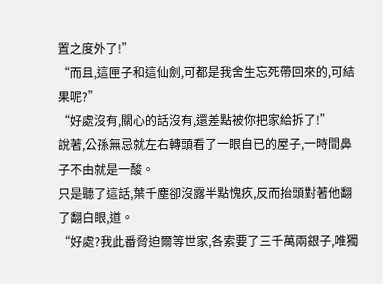置之度外了!”
“而且,這匣子和這仙劍,可都是我舍生忘死帶回來的,可結果呢?”
“好處沒有,關心的話沒有,還差點被你把家給拆了!”
說著,公孫無忌就左右轉頭看了一眼自已的屋子,一時間鼻子不由就是一酸。
只是聽了這話,葉千塵卻沒露半點愧疚,反而抬頭對著他翻了翻白眼,道。
“好處?我此番脅迫爾等世家,各索要了三千萬兩銀子,唯獨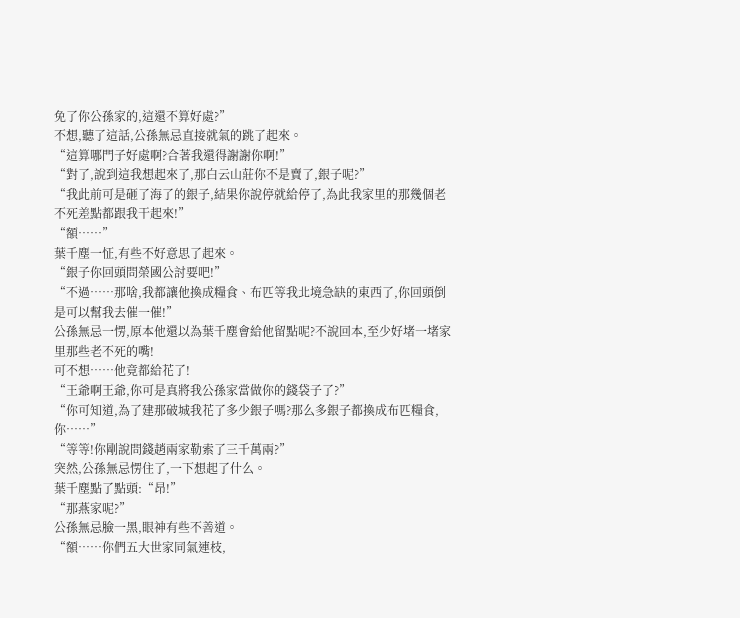免了你公孫家的,這還不算好處?”
不想,聽了這話,公孫無忌直接就氣的跳了起來。
“這算哪門子好處啊?合著我還得謝謝你啊!”
“對了,說到這我想起來了,那白云山莊你不是賣了,銀子呢?”
“我此前可是砸了海了的銀子,結果你說停就給停了,為此我家里的那幾個老不死差點都跟我干起來!”
“額……”
葉千塵一怔,有些不好意思了起來。
“銀子你回頭問榮國公討要吧!”
“不過……那啥,我都讓他換成糧食、布匹等我北境急缺的東西了,你回頭倒是可以幫我去催一催!”
公孫無忌一愣,原本他還以為葉千塵會給他留點呢?不說回本,至少好堵一堵家里那些老不死的嘴!
可不想……他竟都給花了!
“王爺啊王爺,你可是真將我公孫家當做你的錢袋子了?”
“你可知道,為了建那破城我花了多少銀子嗎?那么多銀子都換成布匹糧食,你……”
“等等!你剛說問錢趙兩家勒索了三千萬兩?”
突然,公孫無忌愣住了,一下想起了什么。
葉千塵點了點頭:“昂!”
“那燕家呢?”
公孫無忌臉一黑,眼神有些不善道。
“額……你們五大世家同氣連枝,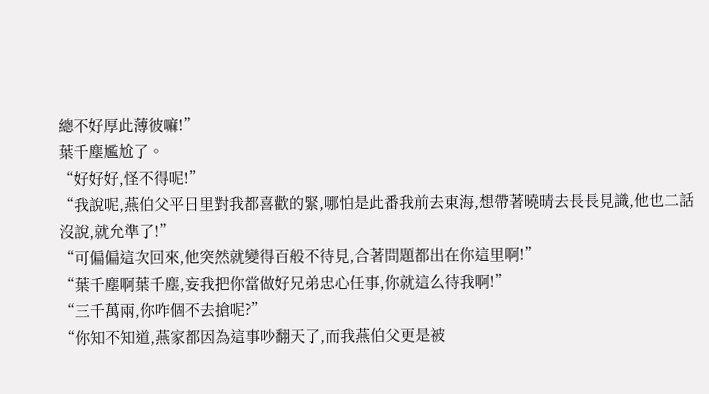總不好厚此薄彼嘛!”
葉千塵尷尬了。
“好好好,怪不得呢!”
“我說呢,燕伯父平日里對我都喜歡的緊,哪怕是此番我前去東海,想帶著曉晴去長長見識,他也二話沒說,就允準了!”
“可偏偏這次回來,他突然就變得百般不待見,合著問題都出在你這里啊!”
“葉千塵啊葉千塵,妄我把你當做好兄弟忠心任事,你就這么待我啊!”
“三千萬兩,你咋個不去搶呢?”
“你知不知道,燕家都因為這事吵翻天了,而我燕伯父更是被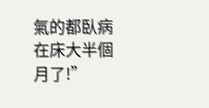氣的都臥病在床大半個月了!”